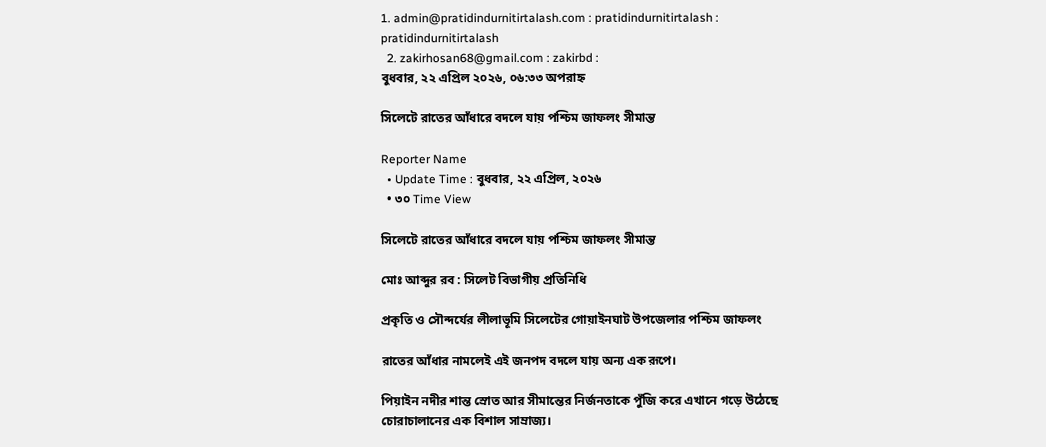1. admin@pratidindurnitirtalash.com : pratidindurnitirtalash : pratidindurnitirtalash
  2. zakirhosan68@gmail.com : zakirbd :
বুধবার, ২২ এপ্রিল ২০২৬, ০৬:৩৩ অপরাহ্ন

সিলেটে রাতের আঁধারে বদলে যায় পশ্চিম জাফলং সীমান্ত

Reporter Name
  • Update Time : বুধবার, ২২ এপ্রিল, ২০২৬
  • ৩০ Time View

সিলেটে রাতের আঁধারে বদলে যায় পশ্চিম জাফলং সীমান্ত

মোঃ আব্দুর রব : সিলেট বিভাগীয় প্রতিনিধি

প্রকৃতি ও সৌন্দর্যের লীলাভূমি সিলেটের গোয়াইনঘাট উপজেলার পশ্চিম জাফলং

রাতের আঁধার নামলেই এই জনপদ বদলে যায় অন্য এক রূপে।

পিয়াইন নদীর শান্ত স্রোত আর সীমান্তের নির্জনতাকে পুঁজি করে এখানে গড়ে উঠেছে চোরাচালানের এক বিশাল সাম্রাজ্য।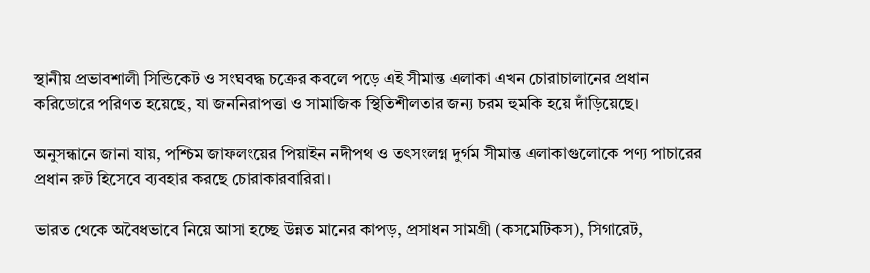স্থানীয় প্রভাবশালী সিন্ডিকেট ও সংঘবদ্ধ চক্রের কবলে পড়ে এই সীমান্ত এলাকা এখন চোরাচালানের প্রধান করিডোরে পরিণত হয়েছে, যা জননিরাপত্তা ও সামাজিক স্থিতিশীলতার জন্য চরম হুমকি হয়ে দাঁড়িয়েছে।

অনুসন্ধানে জানা যায়, পশ্চিম জাফলংয়ের পিয়াইন নদীপথ ও তৎসংলগ্ন দুর্গম সীমান্ত এলাকাগুলোকে পণ্য পাচারের প্রধান রুট হিসেবে ব্যবহার করছে চোরাকারবারিরা।

ভারত থেকে অবৈধভাবে নিয়ে আসা হচ্ছে উন্নত মানের কাপড়, প্রসাধন সামগ্রী (কসমেটিকস), সিগারেট,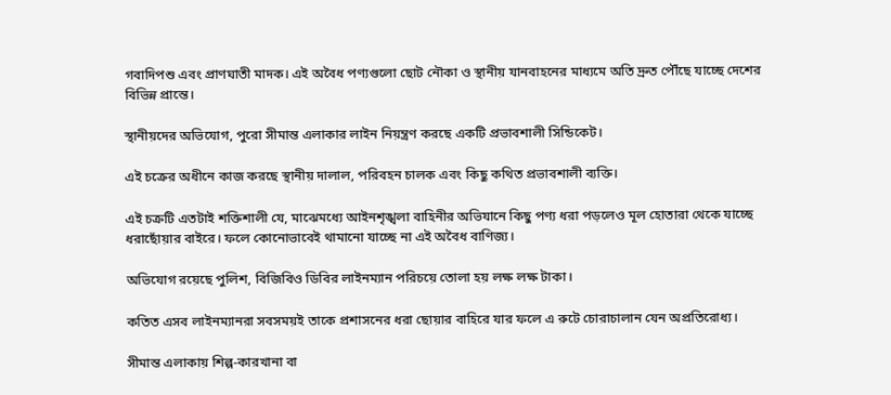গবাদিপশু এবং প্রাণঘাতী মাদক। এই অবৈধ পণ্যগুলো ছোট নৌকা ও স্থানীয় যানবাহনের মাধ্যমে অতি দ্রুত পৌঁছে যাচ্ছে দেশের বিভিন্ন প্রান্তে।

স্থানীয়দের অভিযোগ, পুরো সীমান্ত এলাকার লাইন নিয়ন্ত্রণ করছে একটি প্রভাবশালী সিন্ডিকেট।

এই চক্রের অধীনে কাজ করছে স্থানীয় দালাল, পরিবহন চালক এবং কিছু কথিত প্রভাবশালী ব্যক্তি।

এই চক্রটি এতটাই শক্তিশালী যে, মাঝেমধ্যে আইনশৃঙ্খলা বাহিনীর অভিযানে কিছু পণ্য ধরা পড়লেও মূল হোতারা থেকে যাচ্ছে ধরাছোঁয়ার বাইরে। ফলে কোনোভাবেই থামানো যাচ্ছে না এই অবৈধ বাণিজ্য।

অভিযোগ রয়েছে পুলিশ, বিজিবিও ডিবির লাইনম্যান পরিচয়ে তোলা হয় লক্ষ লক্ষ টাকা।

কতিত এসব লাইনম্যানরা সবসময়ই তাকে প্রশাসনের ধরা ছোয়ার বাহিরে যার ফলে এ রুটে চোরাচালান যেন অপ্রতিরোধ্য।

সীমান্ত এলাকায় শিল্প-কারখানা বা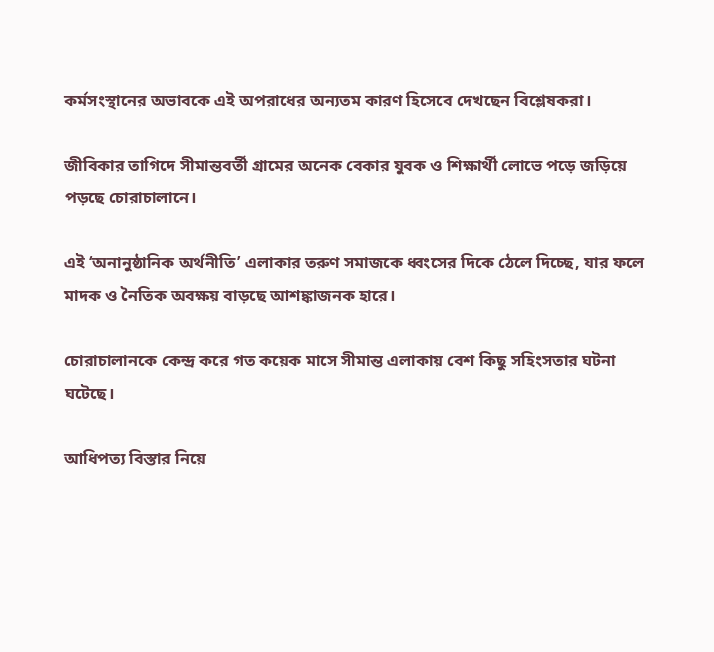কর্মসংস্থানের অভাবকে এই অপরাধের অন্যতম কারণ হিসেবে দেখছেন বিশ্লেষকরা।

জীবিকার তাগিদে সীমান্তবর্তী গ্রামের অনেক বেকার যুবক ও শিক্ষার্থী লোভে পড়ে জড়িয়ে পড়ছে চোরাচালানে।

এই ‘অনানুষ্ঠানিক অর্থনীতি’ এলাকার তরুণ সমাজকে ধ্বংসের দিকে ঠেলে দিচ্ছে, যার ফলে মাদক ও নৈতিক অবক্ষয় বাড়ছে আশঙ্কাজনক হারে।

চোরাচালানকে কেন্দ্র করে গত কয়েক মাসে সীমান্ত এলাকায় বেশ কিছু সহিংসতার ঘটনা ঘটেছে।

আধিপত্য বিস্তার নিয়ে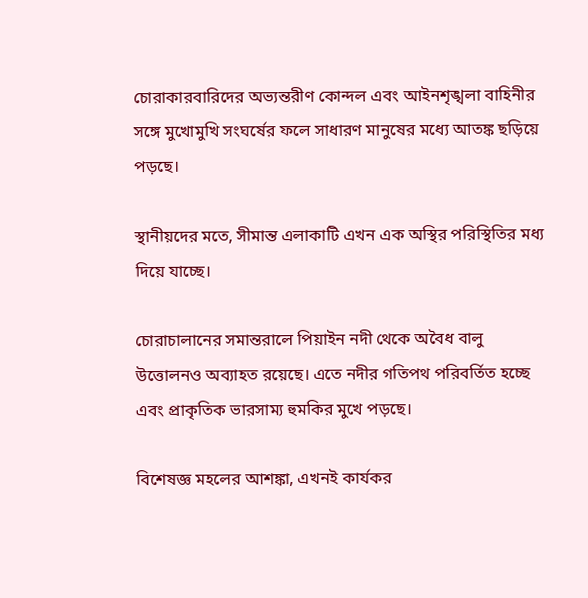চোরাকারবারিদের অভ্যন্তরীণ কোন্দল এবং আইনশৃঙ্খলা বাহিনীর সঙ্গে মুখোমুখি সংঘর্ষের ফলে সাধারণ মানুষের মধ্যে আতঙ্ক ছড়িয়ে পড়ছে।

স্থানীয়দের মতে, সীমান্ত এলাকাটি এখন এক অস্থির পরিস্থিতির মধ্য দিয়ে যাচ্ছে।

চোরাচালানের সমান্তরালে পিয়াইন নদী থেকে অবৈধ বালু উত্তোলনও অব্যাহত রয়েছে। এতে নদীর গতিপথ পরিবর্তিত হচ্ছে এবং প্রাকৃতিক ভারসাম্য হুমকির মুখে পড়ছে।

বিশেষজ্ঞ মহলের আশঙ্কা, এখনই কার্যকর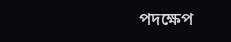পদক্ষেপ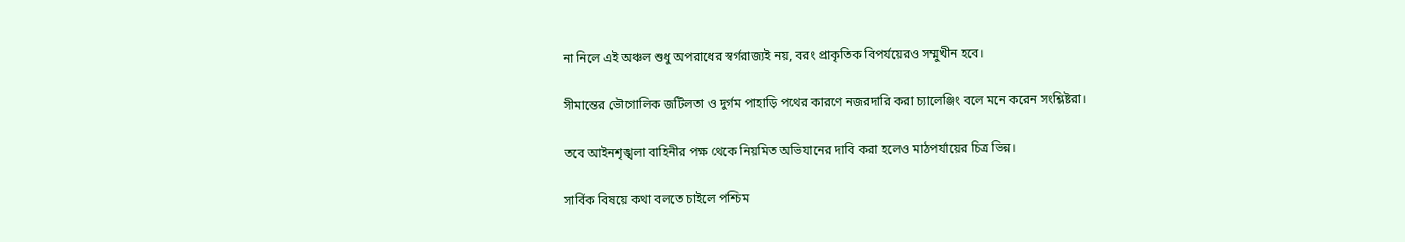না নিলে এই অঞ্চল শুধু অপরাধের স্বর্গরাজ্যই নয়, বরং প্রাকৃতিক বিপর্যয়েরও সম্মুখীন হবে।

সীমান্তের ভৌগোলিক জটিলতা ও দুর্গম পাহাড়ি পথের কারণে নজরদারি করা চ্যালেঞ্জিং বলে মনে করেন সংশ্লিষ্টরা।

তবে আইনশৃঙ্খলা বাহিনীর পক্ষ থেকে নিয়মিত অভিযানের দাবি করা হলেও মাঠপর্যায়ের চিত্র ভিন্ন।

সার্বিক বিষয়ে কথা বলতে চাইলে পশ্চিম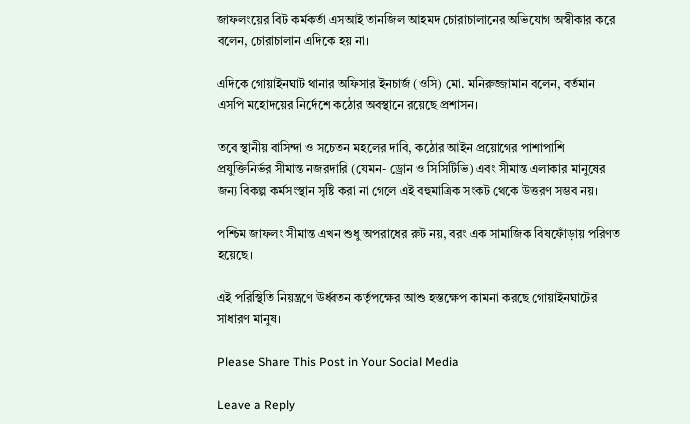জাফলংয়ের বিট কর্মকর্তা এসআই তানজিল আহমদ চোরাচালানের অভিযোগ অস্বীকার করে বলেন, চোরাচালান এদিকে হয় না।

এদিকে গোয়াইনঘাট থানার অফিসার ইনচার্জ (ওসি) মো. মনিরুজ্জামান বলেন, বর্তমান এসপি মহোদয়ের নির্দেশে কঠোর অবস্থানে রয়েছে প্রশাসন।

তবে স্থানীয় বাসিন্দা ও সচেতন মহলের দাবি, কঠোর আইন প্রয়োগের পাশাপাশি প্রযুক্তিনির্ভর সীমান্ত নজরদারি (যেমন- ড্রোন ও সিসিটিভি) এবং সীমান্ত এলাকার মানুষের জন্য বিকল্প কর্মসংস্থান সৃষ্টি করা না গেলে এই বহুমাত্রিক সংকট থেকে উত্তরণ সম্ভব নয়।

পশ্চিম জাফলং সীমান্ত এখন শুধু অপরাধের রুট নয়, বরং এক সামাজিক বিষফোঁড়ায় পরিণত হয়েছে।

এই পরিস্থিতি নিয়ন্ত্রণে ঊর্ধ্বতন কর্তৃপক্ষের আশু হস্তক্ষেপ কামনা করছে গোয়াইনঘাটের সাধারণ মানুষ।

Please Share This Post in Your Social Media

Leave a Reply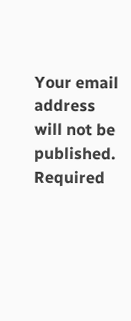Your email address will not be published. Required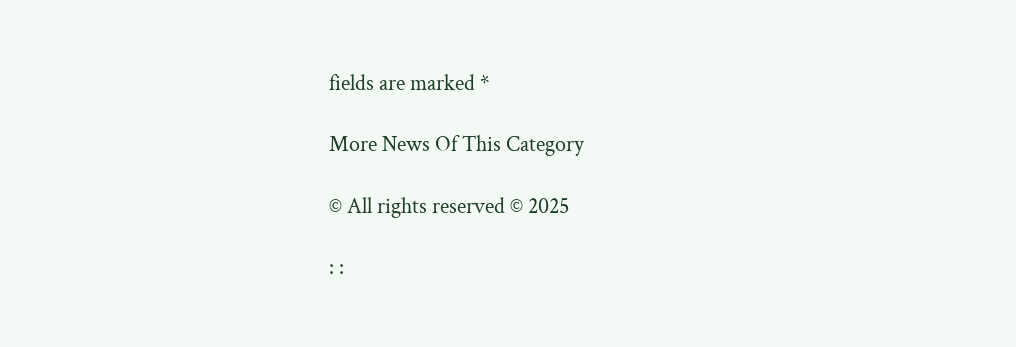fields are marked *

More News Of This Category

© All rights reserved © 2025

: :